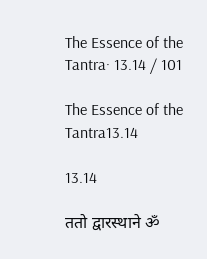The Essence of the Tantra· 13.14 / 101

The Essence of the Tantra13.14

13.14

ततो द्वारस्थाने ॐ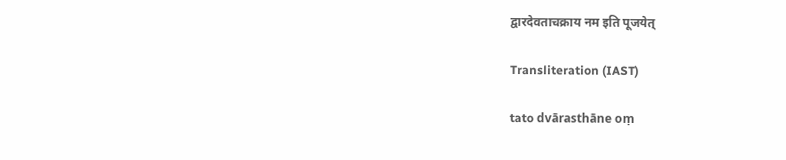द्वारदेवताचक्राय नम इति पूजयेत्

Transliteration (IAST)

tato dvārasthāne oṃ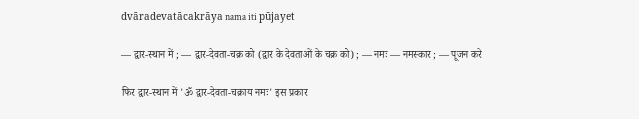dvāradevatācakrāya nama iti pūjayet

— द्वार-स्थान में ; — द्वार-देवता-चक्र को (द्वार के देवताओं के चक्र को) ; — नमः — नमस्कार ; — पूजन करे

फिर द्वार-स्थान में 'ॐ द्वार-देवता-चक्राय नमः' इस प्रकार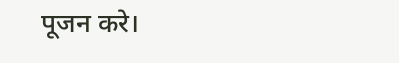पूजन करे।